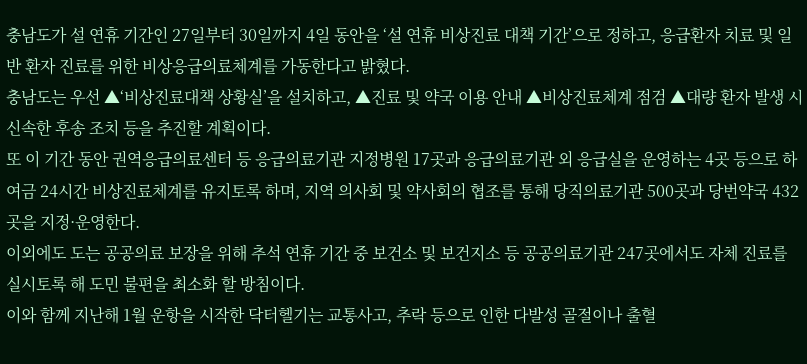충남도가 설 연휴 기간인 27일부터 30일까지 4일 동안을 ‘설 연휴 비상진료 대책 기간’으로 정하고, 응급환자 치료 및 일반 환자 진료를 위한 비상응급의료체계를 가동한다고 밝혔다.
충남도는 우선 ▲‘비상진료대책 상황실’을 설치하고, ▲진료 및 약국 이용 안내 ▲비상진료체계 점검 ▲대량 환자 발생 시 신속한 후송 조치 등을 추진할 계획이다.
또 이 기간 동안 권역응급의료센터 등 응급의료기관 지정병원 17곳과 응급의료기관 외 응급실을 운영하는 4곳 등으로 하여금 24시간 비상진료체계를 유지토록 하며, 지역 의사회 및 약사회의 협조를 통해 당직의료기관 500곳과 당번약국 432곳을 지정·운영한다.
이외에도 도는 공공의료 보장을 위해 추석 연휴 기간 중 보건소 및 보건지소 등 공공의료기관 247곳에서도 자체 진료를 실시토록 해 도민 불편을 최소화 할 방침이다.
이와 함께 지난해 1월 운항을 시작한 닥터헬기는 교통사고, 추락 등으로 인한 다발성 골절이나 출혈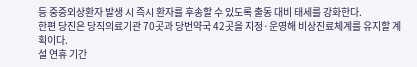등 중증외상환자 발생 시 즉시 환자를 후송할 수 있도록 출동 대비 태세를 강화한다.
한편 당진은 당직의료기관 70곳과 당번약국 42곳을 지정·운영해 비상진료체계를 유지할 계획이다.
설 연휴 기간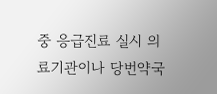중 응급진료 실시 의료기관이나 당번약국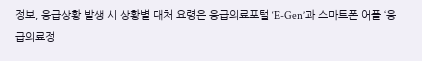정보, 응급상황 발생 시 상황별 대처 요령은 응급의료포털 ‘E-Gen’과 스마트폰 어플 ‘응급의료정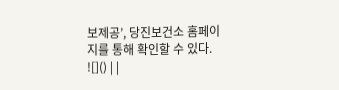보제공’, 당진보건소 홈페이지를 통해 확인할 수 있다.
![]() | |